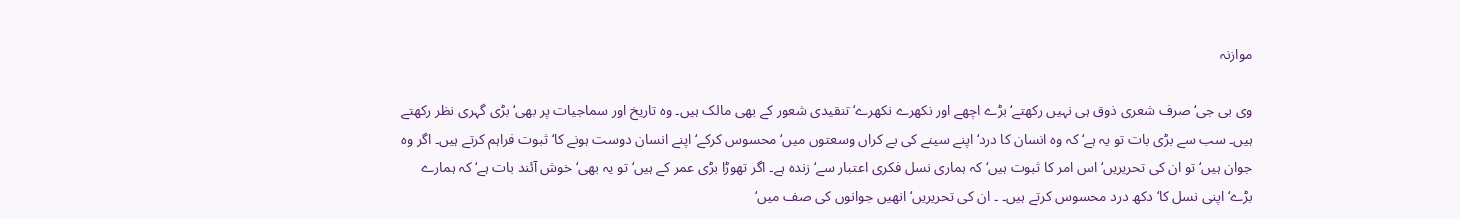موازنہ

وی بی جی‘ صرف شعری ذوق ہی نہیں رکھتے‘ بڑے اچھے اور نکھرے نکھرے‘ تنقیدی شعور کے بھی مالک ہیں۔ وہ تاریخ اور سماجیات پر بھی‘ بڑی گہری نظر رکھتے ہیں۔ سب سے بڑی بات تو یہ ہے‘ کہ وہ انسان کا درد‘ اپنے سینے کی بے کراں وسعتوں میں‘ محسوس کرکے‘ اپنے انسان دوست ہونے کا‘ ثبوت فراہم کرتے ہیں۔ اگر وہ جوان ہیں‘ تو ان کی تحریریں‘ اس امر کا ثبوت ہیں‘ کہ ہماری نسل فکری اعتبار سے‘ زندہ ہے۔ اگر تھوڑا بڑی عمر کے ہیں‘ تو یہ بھی‘ خوش آئند بات ہے‘ کہ ہمارے بڑے‘ اپنی نسل کا‘ دکھ درد محسوس کرتے ہیں۔ ۔ ان کی تحریریں‘ انھیں جوانوں کی صف میں‘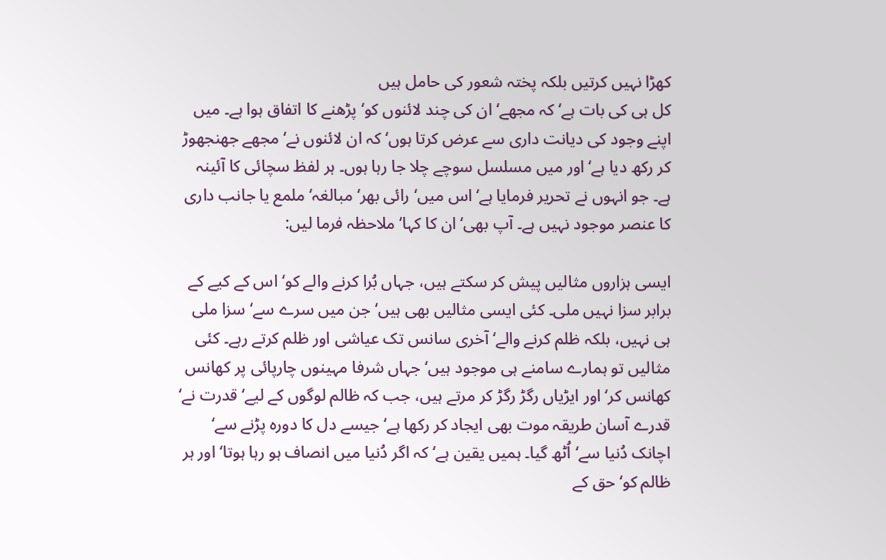کھڑا نہیں کرتیں بلکہ پختہ شعور کی حامل ہیں
کل ہی کی بات ہے‘ کہ مجھے‘ ان کی چند لائنوں کو‘ پڑھنے کا اتفاق ہوا ہے۔ میں اپنے وجود کی دیانت داری سے عرض کرتا ہوں‘ کہ ان لائنوں نے‘ مجھے جھنجھوڑ کر رکھ دیا ہے‘ اور میں مسلسل سوچے چلا جا رہا ہوں۔ ہر لفظ سچائی کا آئینہ ہے۔ جو انہوں نے تحریر فرمایا ہے‘ اس میں‘ رائی بھر‘ مبالغہ‘ ملمع یا جانب داری کا عنصر موجود نہیں ہے۔ آپ بھی‘ ان کا کہا‘ ملاحظہ فرما لیں:

ایسی ہزاروں مثالیں پیش کر سکتے ہیں، جہاں بُرا کرنے والے کو‘ اس کے کیے کے برابر سزا نہیں ملی۔ کئی ایسی مثالیں بھی ہیں‘ جن میں سرے سے‘ سزا ملی ہی نہیں، بلکہ ظلم کرنے والے‘ آخری سانس تک عیاشی اور ظلم کرتے رہے۔ کئی مثالیں تو ہمارے سامنے ہی موجود ہیں‘ جہاں شرفا مہینوں چارپائی پر کھانس کھانس کر‘ اور ایڑیاں رگڑ رگڑ کر مرتے ہیں، جب کہ ظالم لوگوں کے لیے‘ قدرت نے‘ قدرے آسان طریقہ موت بھی ایجاد کر رکھا ہے‘ جیسے دل کا دورہ پڑنے سے‘ اچانک دُنیا سے‘ اُٹھ گیا۔ ہمیں یقین ہے‘ کہ اگر دُنیا میں انصاف ہو رہا ہوتا‘ اور ہر ظالم کو‘ حق کے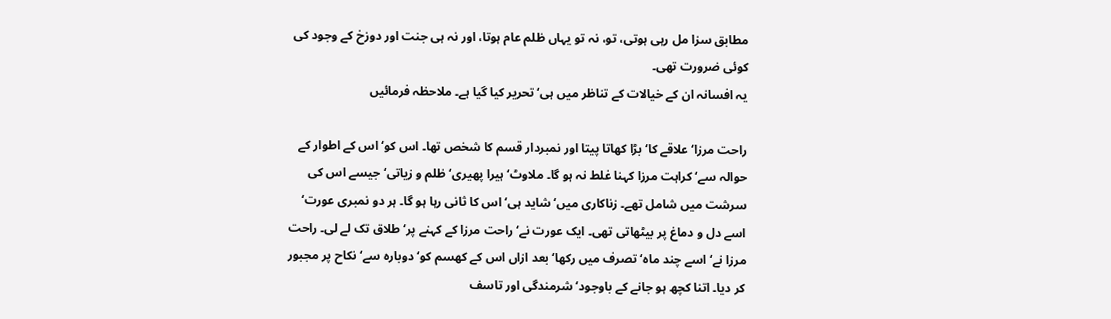مطابق سزا مل رہی ہوتی، تو، نہ تو یہاں ظلم عام ہوتا، اور نہ ہی جنت اور دوزخ کے وجود کی کوئی ضرورت تھی۔
یہ افسانہ ان کے خیالات کے تناظر میں ہی‘ تحریر کیا گیا ہے۔ ملاحظہ فرمائیں

راحت مرزا‘ علاقے کا‘ بڑا کھاتا پیتا اور نمبردار قسم کا شخص تھا۔ اس کو‘ اس کے اطوار کے حوالہ سے‘ کراہت مرزا کہنا غلط نہ ہو گا۔ ملاوٹ‘ ہیرا پھیری‘ ظلم و زیاتی‘ جیسے اس کی سرشت میں شامل تھے۔ زناکاری میں‘ شاید ہی‘ اس کا ثانی رہا ہو گا۔ ہر دو نمبری عورت‘ اسے دل و دماغ پر بیٹھاتی تھی۔ ایک عورت نے‘ راحت مرزا کے کہنے پر‘ طلاق تک لے لی۔ راحت مرزا نے‘ اسے چند ماہ‘ تصرف میں رکھا‘ بعد ازاں اس کے کھسم کو‘ دوبارہ سے‘ نکاح پر مجبور کر دیا۔ اتنا کچھ ہو جانے کے باوجود‘ شرمندگی اور تاسف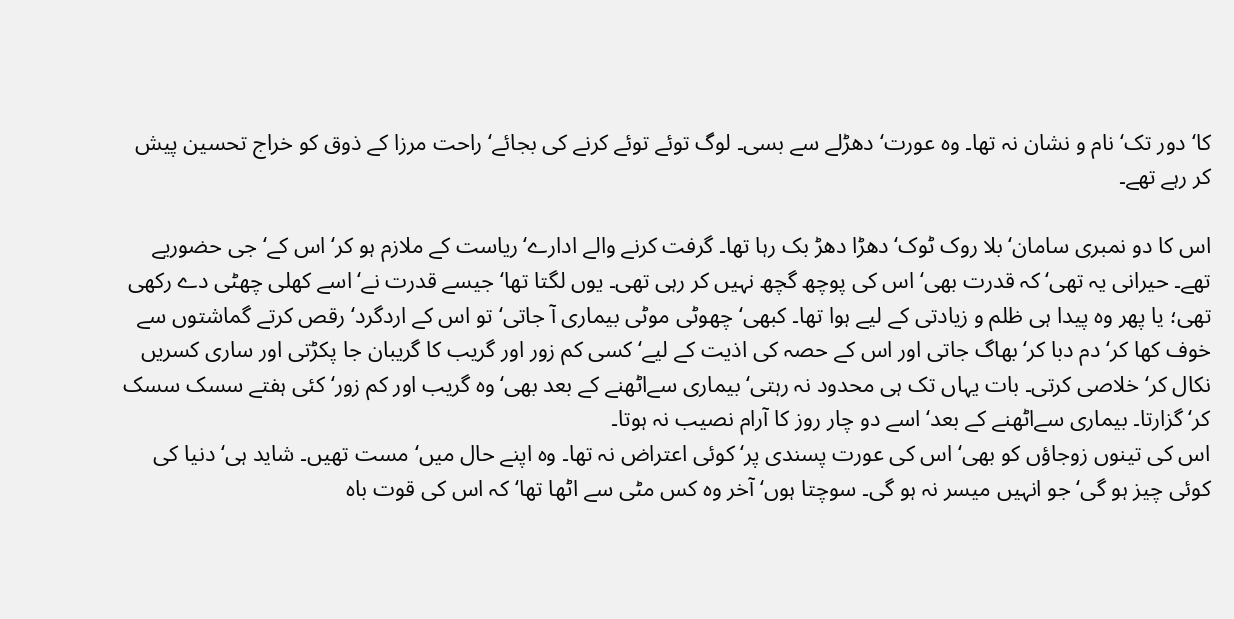کا‘ دور تک‘ نام و نشان نہ تھا۔ وہ عورت‘ دھڑلے سے بسی۔ لوگ توئے توئے کرنے کی بجائے‘ راحت مرزا کے ذوق کو خراج تحسین پیش کر رہے تھے۔

اس کا دو نمبری سامان‘ بلا روک ٹوک‘ دھڑا دھڑ بک رہا تھا۔ گرفت کرنے والے ادارے‘ ریاست کے ملازم ہو کر‘ اس کے‘ جی حضوریے تھے۔ حیرانی یہ تھی‘ کہ قدرت بھی‘ اس کی پوچھ گچھ نہیں کر رہی تھی۔ یوں لگتا تھا‘ جیسے قدرت نے‘ اسے کھلی چھٹی دے رکھی تھی؛ یا پھر وہ پیدا ہی ظلم و زیادتی کے لیے ہوا تھا۔ کبھی‘ چھوٹی موٹی بیماری آ جاتی‘ تو اس کے اردگرد‘ رقص کرتے گماشتوں سے خوف کھا کر‘ دم دبا کر‘ بھاگ جاتی اور اس کے حصہ کی اذیت کے لیے‘ کسی کم زور اور گریب کا گریبان جا پکڑتی اور ساری کسریں نکال کر‘ خلاصی کرتی۔ بات یہاں تک ہی محدود نہ رہتی‘ بیماری سےاٹھنے کے بعد بھی‘ وہ گریب اور کم زور‘ کئی ہفتے سسک سسک کر‘ گزارتا۔ بیماری سےاٹھنے کے بعد‘ اسے دو چار روز کا آرام نصیب نہ ہوتا۔
اس کی تینوں زوجاؤں کو بھی‘ اس کی عورت پسندی پر‘ کوئی اعتراض نہ تھا۔ وہ اپنے حال میں‘ مست تھیں۔ شاید ہی‘ دنیا کی کوئی چیز ہو گی‘ جو انہیں میسر نہ ہو گی۔ سوچتا ہوں‘ آخر وہ کس مٹی سے اٹھا تھا‘ کہ اس کی قوت باہ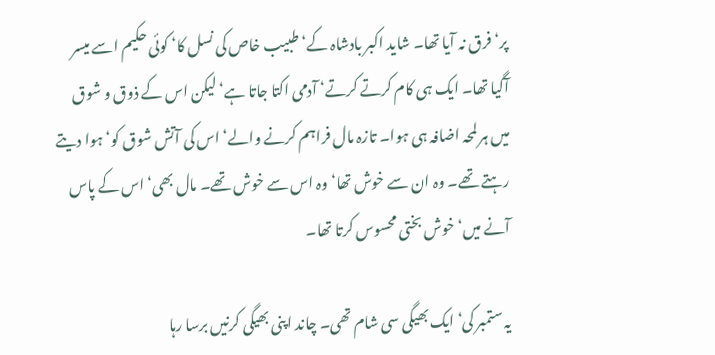پر‘ فرق نہ آیا تھا۔ شاید اکبر بادشاہ کے‘ طبیب خاص کی نسل کا‘ کوئی حکیم اسے میسر آگیا تھا۔ ایک ہی کام کرتے کرتے‘ آدمی اکتا جاتا ہے‘ لیکن اس کے ذوق و شوق میں ہر لمحہ اضافہ ہی ہوا۔ تازہ مال فراہم کرنے والے‘ اس کی آتش شوق کو‘ ہوا دیتے رہتے تھے۔ وہ ان سے خوش تھا‘ وہ اس سے خوش تھے۔ مال بھی‘ اس کے پاس آنے میں‘ خوش بختی محسوس کرتا تھا۔

یہ ستمبر کی‘ ایک بھیگی سی شام تھی۔ چاند اپنی بھیگی کرنیں برسا رہا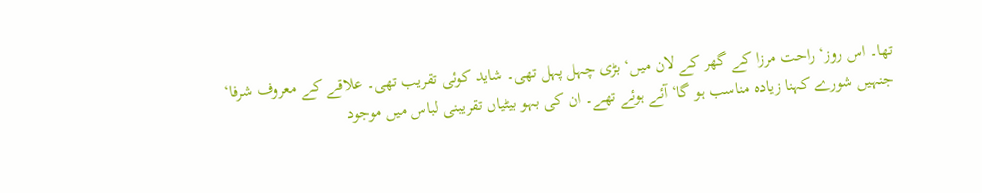تھا۔ اس روز‘ راحت مرزا کے گھر کے لان میں‘ بڑی چہل پہل تھی۔ شاید کوئی تقریب تھی۔ علاقے کے معروف شرفا‘ جنہیں شورے کہنا زیادہ مناسب ہو گا‘ آئے ہوئے تھے۔ ان کی بہو بیٹیاں تقریبنی لباس میں موجود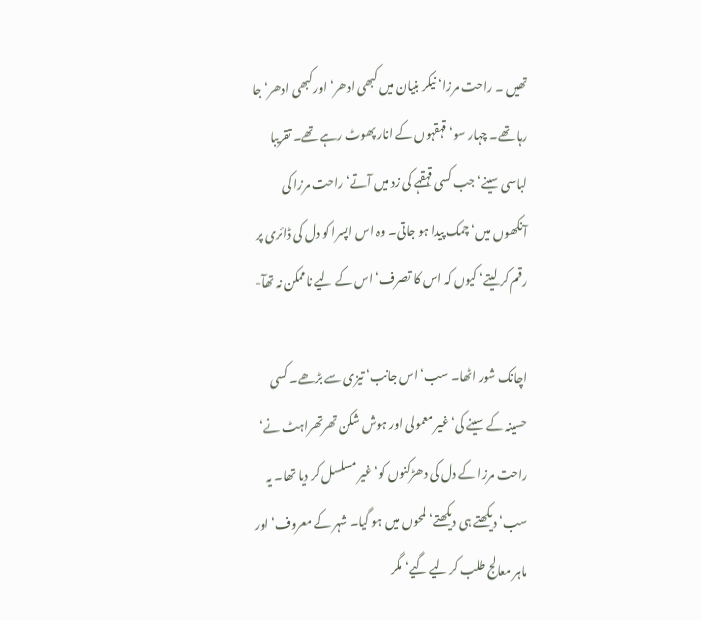تھیں ۔ راحت مرزا‘ نیکر بنیان میں کبھی ادھر‘ اور کبھی ادھر‘ جا رہا تھے۔ چہار سو‘ قہقہوں کے انار پھوٹ رہے تھے۔ تقریبا لباسی سینے‘ جب کسی قہقہے کی زد میں آتے‘ راحت مرزا کی آنکھوں میں‘ چمک پیدا ہو جاتی۔ وہ اس اپسرا کو دل کی ڈائری پر رقم کر لیتے‘ کیوں کہ اس کا تصرف‘ اس کے لیے ناممکن نہ تھآ-

اچانک شور اٹھا۔ سب‘ اس جانب‘ تیزی سے بڑھے۔ کسی حسینہ کے سینے کی‘ غیر معمولی اور ہوش شکن تھرتھراہٹ نے‘ راحت مرزا کے دل کی دھڑکنوں کو‘ غیر مسلسل کر دیا تھا۔ یہ سب‘ دیکھتے ہی دیکھتے‘ لمحوں میں ہو گیا۔ شہر کے معروف‘ اور ماہر معالج طلب کر لیے گیے‘ مگر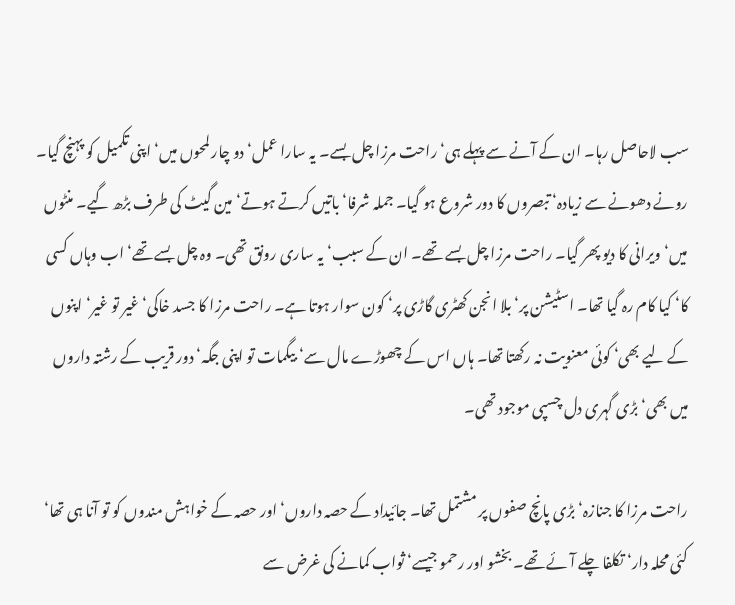سب لاحاصل رہا۔ ان کے آنے سے پہلے ہی‘ راحت مرزا چل بسے۔ یہ سارا عمل‘ دو چار لمحوں میں‘ اپنی تکمیل کو پہنچ گیا۔ رونے دھونے سے زیادہ‘ تبصروں کا دور شروع ہو گیا۔ جملہ شرفا‘ باتیں کرتے ہوتے‘ مین گیٹ کی طرف بڑھ گیے۔ منٹوں میں‘ ویرانی کا دیو پھر گیا۔ راحت مرزا چل بسے تھے۔ ان کے سبب‘ یہ ساری رونق تھی۔ وہ چل بسے تھے‘ اب وہاں کسی کا‘ کیا کام رہ گیا تھا۔ اسٹیشن پر‘ بلا انجن کھٹری گاڑی پر‘ کون سوار ہوتا ہے۔ راحت مرزا کا جسد خاکی‘ غیر تو غیر‘ اپنوں کے لیے بھی‘ کوئی معنویت نہ رکھتا تھا۔ ہاں اس کے چھوڑے مال سے‘ بیگمات تو اپنی جگہ‘ دور قریب کے رشتہ داروں میں بھی‘ بڑی گہری دل چسپی موجود تھی۔

راحت مرزا کا جنازہ‘ بڑی پانچ صفوں پر مشتمل تھا۔ جائیداد کے حصہ داروں‘ اور حصہ کے خواہش مندوں کو تو آنا ہی تھا‘ کئی محلہ دار‘ تکلفا چلے آئے تھے۔ بخشو اور رحمو جیسے‘ ثواب کمانے کی غرض سے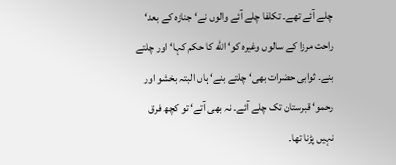چلے آئے تھے۔ تکلفا چلے آئے والوں نے‘ جنازہ کے بعد‘ راحت مرزا کے سالوں وغیرہ کو‘ الله کا حکم کہا‘ اور چلتے بنے۔ ثوابی حضرات بھی‘ چلتے بنے‘ ہاں البتہ بخشو اور رحمو‘ قبرستان تک چلے آئے۔ نہ بھی آتے‘ تو کچھ فرق نہیں پڑنا تھا۔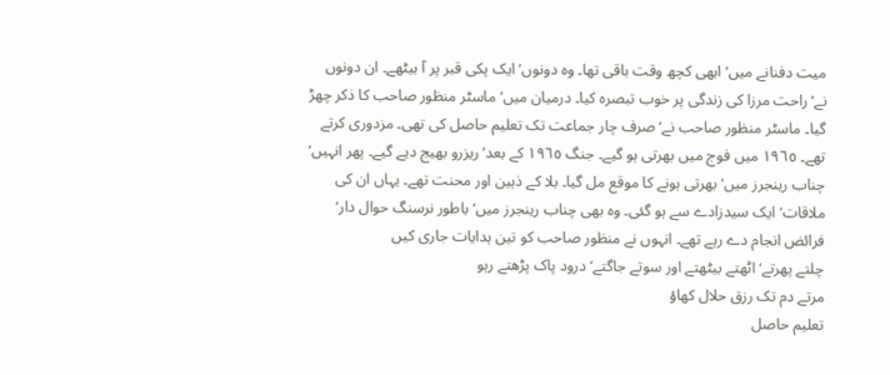میت دفنانے میں‘ ابھی کچھ وقت باقی تھا۔ وہ دونوں‘ ایک پکی قبر پر آ بیٹھے۔ ان دونوں نے‘ راحت مرزا کی زندگی پر خوب تبصرہ کیا۔ درمیان میں‘ ماسٹر منظور صاحب کا ذکر چھڑ گیا۔ ماسٹر منظور صاحب نے‘ صرف چار جماعت تک تعلیم حاصل کی تھی۔ مزدوری کرتے تھے۔ ١٩٦٥ میں فوج میں بھرتی ہو گیے۔ جنگ ١٩٦٥ کے بعد‘ ریزرو بھیج دیے گیے۔ پھر انہیں‘ چناب رینجرز میں‘ بھرتی ہونے کا موقع مل گیا۔ بلا کے ذہین اور محنت تھے۔ یہاں ان کی ملاقات‘ ایک سیدزادے سے ہو گئی۔ وہ بھی چناب رینجرز میں‘ باطور نرسنگ حوال دار‘ فرائض انجام دے رہے تھے۔ انہوں نے منظور صاحب کو تین ہدایات جاری کیں
چلتے پھرتے‘ اٹھتے بیٹھتے اور سوتے جاگتے‘ درود پاک پڑھتے رہو
مرتے دم تک رزق حلال کھاؤ
تعلیم حاصل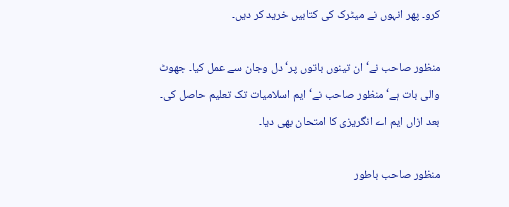کرو۔ پھر انہوں نے میٹرک کی کتابیں خرید کر دیں۔

منظور صاحب نے‘ ان تینوں باتوں پر‘ دل وجان سے عمل کیا۔ جھوٹ والی بات ہے‘ منظور صاحب نے‘ ایم اسلامیات تک تعلیم حاصل کی۔ بعد ازاں ایم اے انگریزی کا امتحان بھی دیا۔

منظور صاحب باطور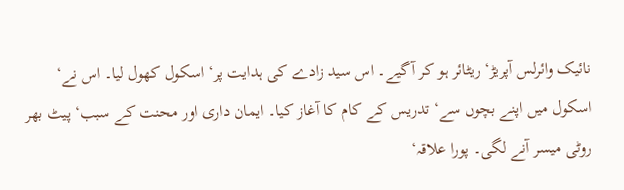نائیک وائرلس آپریڑ‘ ریٹائر ہو کر آگیے۔ اس سید زادے کی ہدایت پر‘ اسکول کھول لیا۔ اس نے‘ اسکول میں اپنے بچوں سے‘ تدریس کے کام کا آغاز کیا۔ ایمان داری اور محنت کے سبب‘ پیٹ بھر روٹی میسر آنے لگی۔ پورا علاقہ‘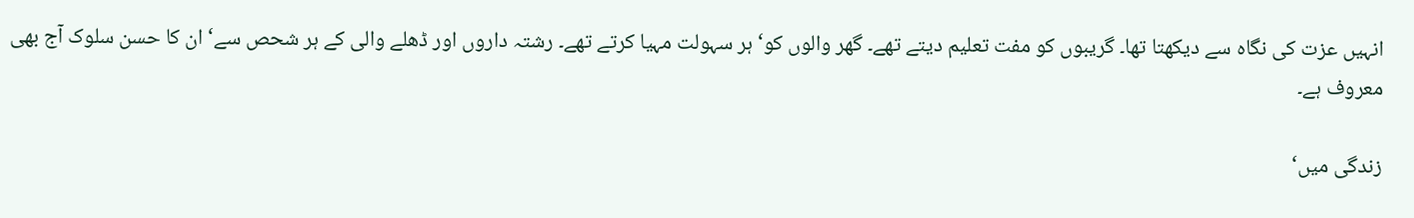انہیں عزت کی نگاہ سے دیکھتا تھا۔ گریبوں کو مفت تعلیم دیتے تھے۔ گھر والوں کو‘ ہر سہولت مہیا کرتے تھے۔ رشتہ داروں اور ڈھلے والی کے ہر شحص سے‘ ان کا حسن سلوک آج بھی معروف ہے۔

زندگی میں‘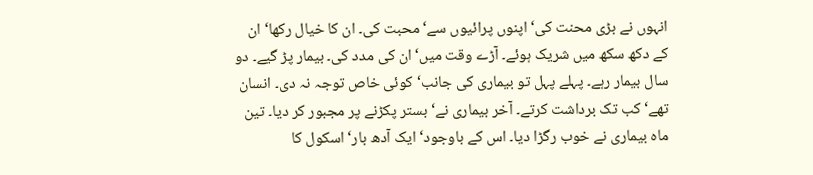انہوں نے بڑی محنت کی‘ اپنوں پرائیوں سے‘ محبت کی۔ ان کا خیال رکھا‘ ان کے دکھ سکھ میں شریک ہوئے۔ آڑے وقت میں‘ ان کی مدد کی۔ بیمار پڑ گیے۔ دو سال بیمار رہے۔ پہلے پہل تو بیماری کی جانب‘ کوئی خاص توجہ نہ دی۔ انسان تھے‘ کب تک برداشت کرتے۔ آخر بیماری نے‘ بستر پکڑنے پر مجبور کر دیا۔ تین ماہ بیماری نے خوب رگڑا دیا۔ اس کے باوجود‘ ایک آدھ بار‘ اسکول کا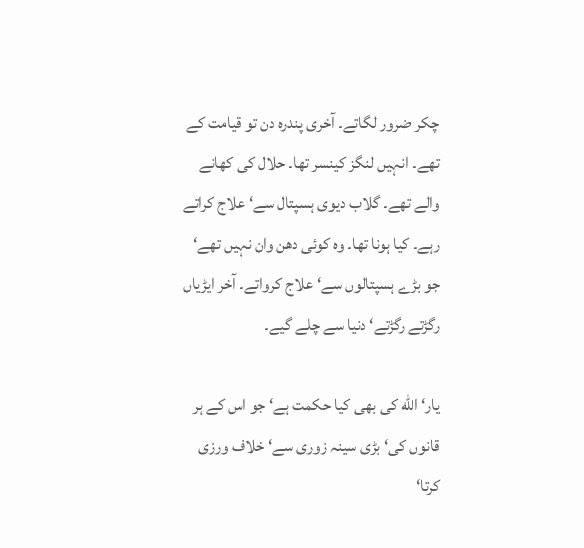چکر ضرور لگاتے۔ آخری پندرہ دن تو قیامت کے تھے۔ انہیں لنگز کینسر تھا۔ حلال کی کھانے والے تھے۔ گلاب دیوی ہسپتال سے‘ علاج کراتے رہے۔ کیا ہونا تھا۔ وہ کوئی دھن وان نہیں تھے‘ جو بڑے ہسپتالوں سے‘ علاج کرواتے۔ آخر ایڑیاں رگڑتے رگڑتے‘ دنیا سے چلے گیے۔

یار‘ الله کی بھی کیا حکمت ہے‘ جو اس کے ہر قانوں کی‘ بڑی سینہ زوری سے‘ خلاف ورزی کرتا‘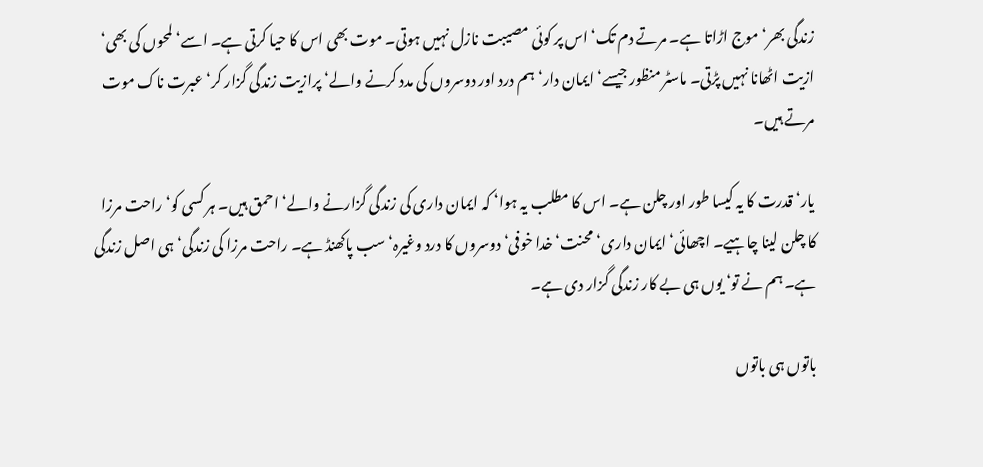زندگی بھر‘ موج اڑاتا ہے۔ مرتے دم تک‘ اس پر کوئی مصیبت نازل نہیں ہوتی۔ موت بھی اس کا حیا کرتی ہے۔ اسے‘ لمحوں کی بھی‘ ازیت اٹھانا نہیں پڑتی۔ ماسٹر منظور جیسے‘ ایمان دار‘ ہم درد اور دوسروں کی مدد کرنے والے‘ پرازیت زندگی گزار کر‘ عبرت ناک موت مرتے ہیں۔

یار‘ قدرت کا یہ کیسا طور اور چلن ہے۔ اس کا مطلب یہ ہوا‘ کہ ایمان داری کی زندگی گزارنے والے‘ احمق ہیں۔ ہر کسی کو‘ راحت مرزا کا چلن لینا چاہیے۔ اچھائی‘ ایمان داری‘ محنت‘ خدا خوفی‘ دوسروں کا درد وغیرہ‘ سب پاکھنڈ ہے۔ راحت مرزا کی زندگی‘ ہی اصل زندگی ہے۔ ہم نے تو‘ یوں ہی بے کار زندگی گزار دی ہے۔

باتوں ہی باتوں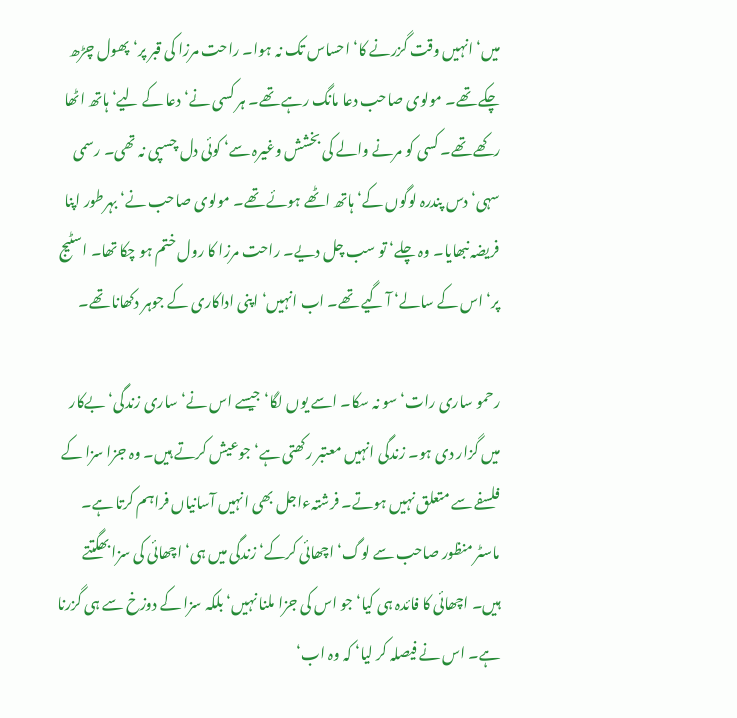میں‘ انہیں وقت گزرنے کا‘ احساس تک نہ ہوا۔ راحت مرزا کی قبر پر‘ پھول چڑھ چکے تھے۔ مولوی صاحب دعا مانگ رہے تھے۔ ہر کسی نے‘ دعا کے لیے‘ ہاتھ اٹھا رکھے تھے۔ کسی کو مرنے والے کی بخشش وغیرہ سے‘ کوئی دل چسپی نہ تھی۔ رسمی سہی‘ دس پندرہ لوگوں کے‘ ہاتھ اٹھے ہوئے تھے۔ مولوی صاحب نے‘ بہرطور اپنا فریضہ نبھایا۔ وہ چلے‘ تو سب چل دیے۔ راحت مرزا کا رول ختم ہو چکا تھا۔ اسٹیج پر‘ اس کے سالے‘ آ گیے تھے۔ اب انہیں‘ اپنی اداکاری کے جوہر دکھانا تھے۔

رحمو ساری رات‘ سو نہ سکا۔ اسے یوں لگا‘ جیسے اس نے‘ ساری زندگی‘ بےکار میں گزار دی ہو۔ زندگی انہیں معتبر رکھتی ہے‘ جوعیش کرتے ہیں۔ وہ جزا سزا کے فلسفے سے متعلق نہیں ہوتے۔ فرشتہءاجل بھی انہیں آسانیاں فراہم کرتا ہے۔ ماسٹر منظور صاحب سے لوگ‘ اچھائی کرکے‘ زندگی میں ہی‘ اچھائی کی سزا بھگتتے ہیں۔ اچھائی کا فائدہ ہی کیا‘ جو اس کی جزا ملنا نہیں‘ بلکہ سزا کے دوزخ سے ہی گزرنا ہے۔ اس نے فیصلہ کر لیا‘ کہ وہ اب‘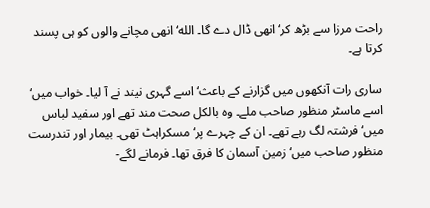راحت مرزا سے بڑھ کر‘ انھی ڈال دے گا۔ الله‘ انھی مچانے والوں کو ہی پسند کرتا ہے۔

ساری رات آنکھوں میں گزارنے کے باعث‘ اسے گہری نیند نے آ لیا۔ خواب میں‘ اسے ماسٹر منظور صاحب ملے۔ وہ بالکل صحت مند تھے اور سفید لباس میں‘ فرشتہ لگ رہے تھے۔ ان کے چہرے پر‘ مسکراہٹ تھی۔ بیمار اور تندرست منظور صاحب میں‘ زمین آسمان کا فرق تھا۔ فرمانے لگے-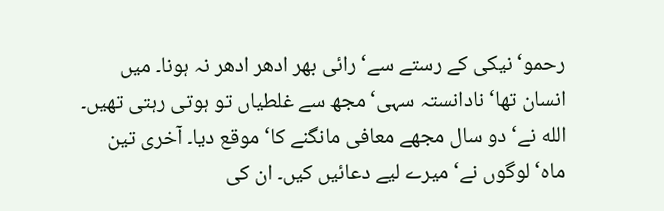رحمو‘ نیکی کے رستے سے‘ رائی بھر ادھر ادھر نہ ہونا۔ میں انسان تھا‘ نادانستہ سہی‘ مجھ سے غلطیاں تو ہوتی رہتی تھیں۔ الله نے‘ دو سال مجھے معافی مانگنے کا‘ موقع دیا۔ آخری تین ماہ‘ لوگوں نے‘ میرے لیے دعائیں کیں۔ ان کی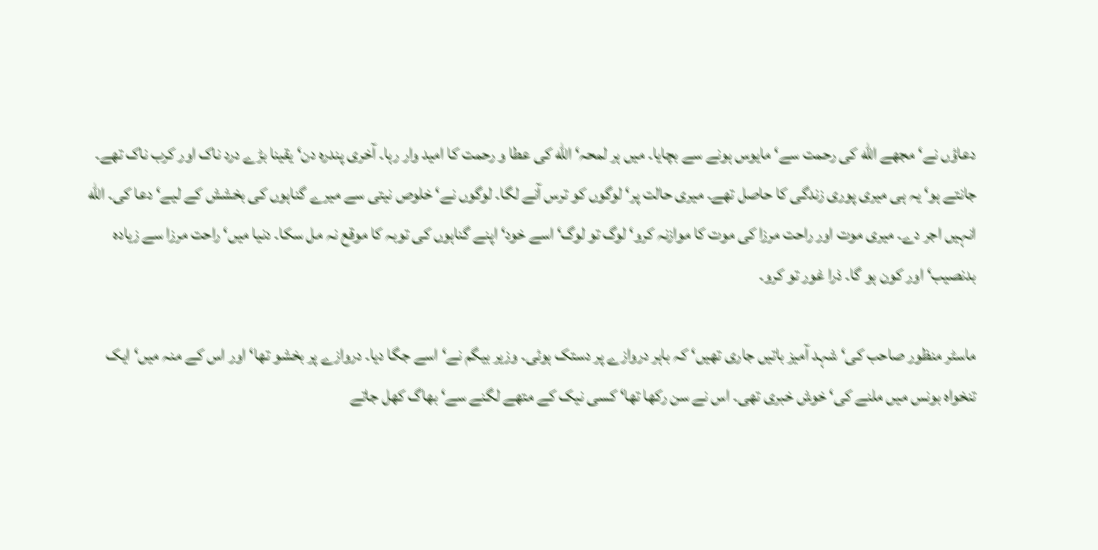دعاؤں نے‘ مجھے الله کی رحمت سے‘ مایوس ہونے سے بچایا۔ میں ہر لمحہ‘ الله کی عطا و رحمت کا امید وار رہا۔ آخری پندرہ دن‘ یقینا بڑے درد ناک اور کرب ناک تھے۔ جانتے ہو‘ یہ ہی میری پوری زندگی کا حاصل تھے۔ میری حالت پر‘ لوگوں کو ترس آنے لگا۔ لوگوں نے‘ خلوص نیتی سے میرے گناہوں کی بخشش کے لیے‘ دعا کی۔ الله انہیں اجر دے۔ میری موت اور راحت مرزا کی موت کا موازنہ کرو‘ لوگ تو لوگ‘ اسے خود‘ اپنے گناہوں کی توبہ کا موقع نہ مل سکا۔ دنیا میں‘ راحت مرزا سے زیادہ بدنصیب‘ اور کون ہو گا۔ ذرا غور تو کرو۔

ماسٹر منظور صاحب کی‘ شہد آمیز باتیں جاری تھیں‘ کہ باہر دروازے پر دستک ہوئی۔ وزیر بیگم نے‘ اسے جگا دیا۔ دروازے پر بخشو تھا‘ اور اس کے منہ میں‘ ایک تنخواہ بونس میں ملنے کی‘ خوش خبری تھی۔ اس نے سن رکھا تھا‘ کسی نیک کے متھے لگنے سے‘ بھاگ کھل جاتے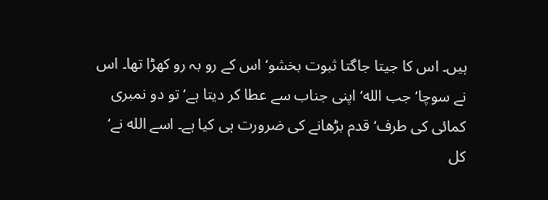ہیں۔ اس کا جیتا جاگتا ثبوت بخشو‘ اس کے رو بہ رو کھڑا تھا۔ اس نے سوچا‘ جب الله‘ اپنی جناب سے عطا کر دیتا ہے‘ تو دو نمبری کمائی کی طرف‘ قدم بڑھانے کی ضرورت ہی کیا ہے۔ اسے الله نے‘ کل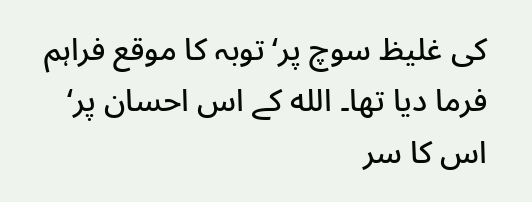کی غلیظ سوچ پر‘ توبہ کا موقع فراہم فرما دیا تھا۔ الله کے اس احسان پر‘ اس کا سر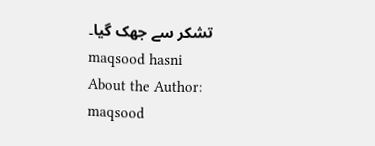تشکر سے جھک گیا۔
maqsood hasni
About the Author: maqsood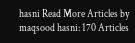hasni Read More Articles by maqsood hasni: 170 Articles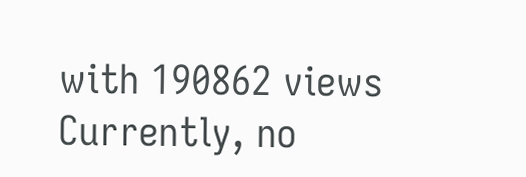with 190862 views Currently, no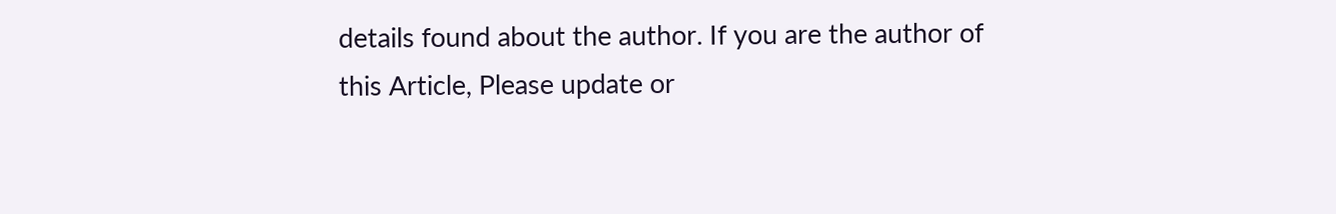details found about the author. If you are the author of this Article, Please update or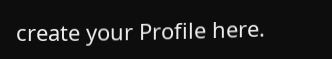create your Profile here.